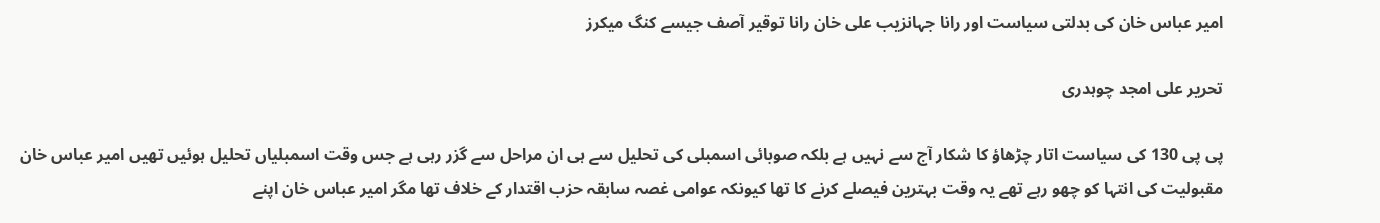امیر عباس خان کی بدلتی سیاست اور رانا جہانزیب علی خان رانا توقیر آصف جیسے کنگ میکرز

تحریر علی امجد چوہدری

پی پی 130 کی سیاست اتار چڑھاؤ کا شکار آج سے نہیں ہے بلکہ صوبائی اسمبلی کی تحلیل سے ہی ان مراحل سے گزر رہی ہے جس وقت اسمبلیاں تحلیل ہوئیں تھیں امیر عباس خان مقبولیت کی انتہا کو چھو رہے تھے یہ وقت بہترین فیصلے کرنے کا تھا کیونکہ عوامی غصہ سابقہ حزب اقتدار کے خلاف تھا مگر امیر عباس خان اپنے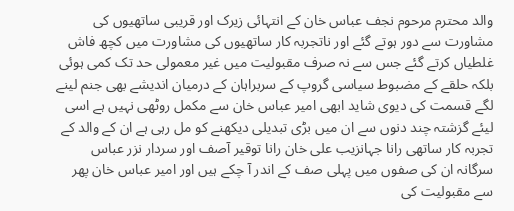والد محترم مرحوم نجف عباس خان کے انتہائی زیرک اور قریبی ساتھیوں کی مشاورت سے دور ہوتے گئے اور ناتجربہ کار ساتھیوں کی مشاورت میں کچھ فاش غلطیاں کرتے گئے جس سے نہ صرف مقبولیت میں غیر معمولی حد تک کمی ہوئی بلکہ حلقے کے مضبوط سیاسی گروپ کے سربراہان کے درمیان اندیشے بھی جنم لینے لگے قسمت کی دیوی شاید ابھی امیر عباس خان سے مکمل روٹھی نہیں ہے اسی لیئے گزشتہ چند دنوں سے ان میں بڑی تبدیلی دیکھنے کو مل رہی ہے ان کے والد کے تجربہ کار ساتھی رانا جہانزیب علی خان رانا توقیر آصف اور سردار نزر عباس سرگانہ ان کی صفوں میں پہلی صف کے اندر آ چکے ہیں اور امیر عباس خان پھر سے مقبولیت کی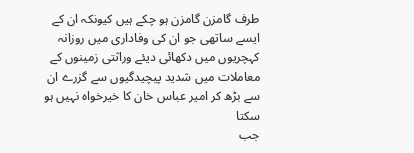طرف گامزن گامزن ہو چکے ہیں کیونکہ ان کے ایسے ساتھی جو ان کی وفاداری میں روزانہ کہچریوں میں دکھائی دیئے وراثتی زمینوں کے معاملات میں شدید پیچیدگیوں سے گزرے ان سے بڑھ کر امیر عباس خان کا خیرخواہ نہیں ہو سکتا
جب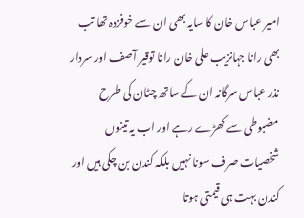امیر عباس خان کا سایہ بھی ان سے خوفزدہ تھا تب بھی رانا جہانزیب علی خان رانا توقیر آصف اور سردار نذر عباس سرگانہ ان کے ساتھ چٹان کی طرح مضبوطی سے کھڑے رہے اور اب یہ تینوں شخصیات صرف سونا نہیں بلکہ کندن بن چکی ہیں اور کندن بہت ہی قیمتی ہوتا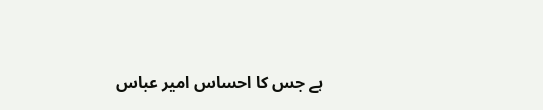ہے جس کا احساس امیر عباس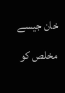خان جیسے مخلص کو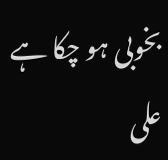بخوبی ہو چکا ہے
علی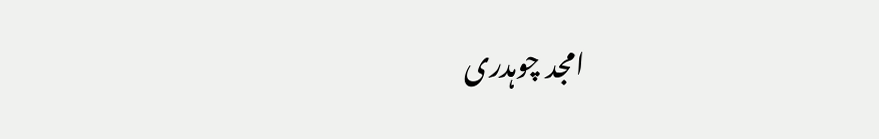امجد چوہدری